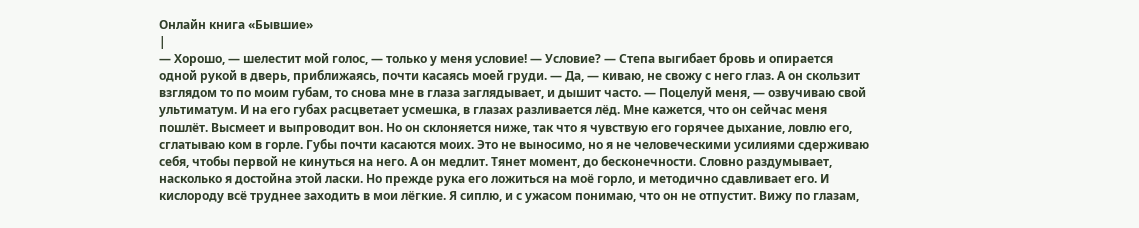Онлайн книга «Бывшие»
|
— Хорошо, — шелестит мой голос, — только у меня условие! — Условие? — Степа выгибает бровь и опирается одной рукой в дверь, приближаясь, почти касаясь моей груди. — Да, — киваю, не свожу с него глаз. А он скользит взглядом то по моим губам, то снова мне в глаза заглядывает, и дышит часто. — Поцелуй меня, — озвучиваю свой ультиматум. И на его губах расцветает усмешка, в глазах разливается лёд. Мне кажется, что он сейчас меня пошлёт. Высмеет и выпроводит вон. Но он склоняется ниже, так что я чувствую его горячее дыхание, ловлю его, сглатываю ком в горле. Губы почти касаются моих. Это не выносимо, но я не человеческими усилиями сдерживаю себя, чтобы первой не кинуться на него. А он медлит. Тянет момент, до бесконечности. Словно раздумывает, насколько я достойна этой ласки. Но прежде рука его ложиться на моё горло, и методично сдавливает его. И кислороду всё труднее заходить в мои лёгкие. Я сиплю, и с ужасом понимаю, что он не отпустит. Вижу по глазам,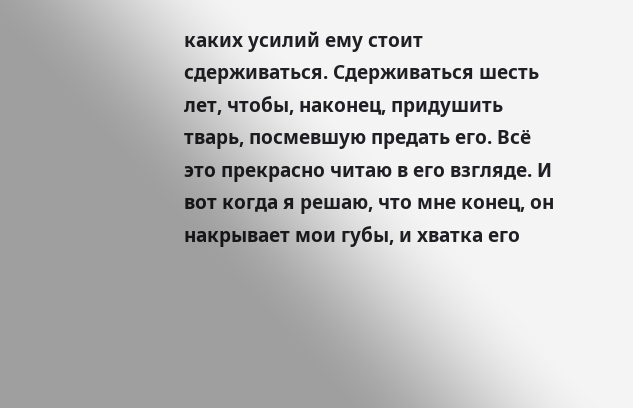каких усилий ему стоит сдерживаться. Сдерживаться шесть лет, чтобы, наконец, придушить тварь, посмевшую предать его. Всё это прекрасно читаю в его взгляде. И вот когда я решаю, что мне конец, он накрывает мои губы, и хватка его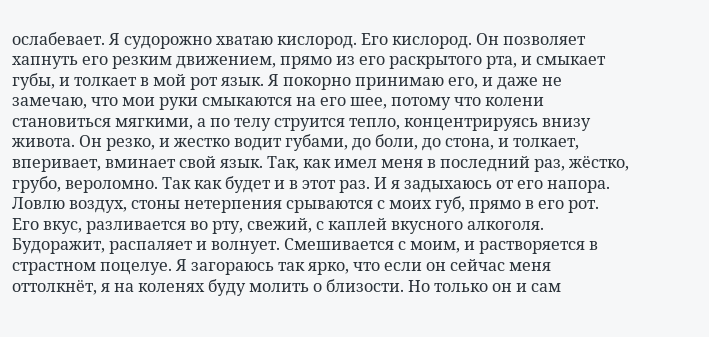ослабевает. Я судорожно хватаю кислород. Его кислород. Он позволяет хапнуть его резким движением, прямо из его раскрытого рта, и смыкает губы, и толкает в мой рот язык. Я покорно принимаю его, и даже не замечаю, что мои руки смыкаются на его шее, потому что колени становиться мягкими, а по телу струится тепло, концентрируясь внизу живота. Он резко, и жестко водит губами, до боли, до стона, и толкает, вперивает, вминает свой язык. Так, как имел меня в последний раз, жёстко, грубо, вероломно. Так как будет и в этот раз. И я задыхаюсь от его напора. Ловлю воздух, стоны нетерпения срываются с моих губ, прямо в его рот. Его вкус, разливается во рту, свежий, с каплей вкусного алкоголя. Будоражит, распаляет и волнует. Смешивается с моим, и растворяется в страстном поцелуе. Я загораюсь так ярко, что если он сейчас меня оттолкнёт, я на коленях буду молить о близости. Но только он и сам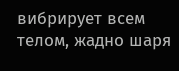вибрирует всем телом, жадно шаря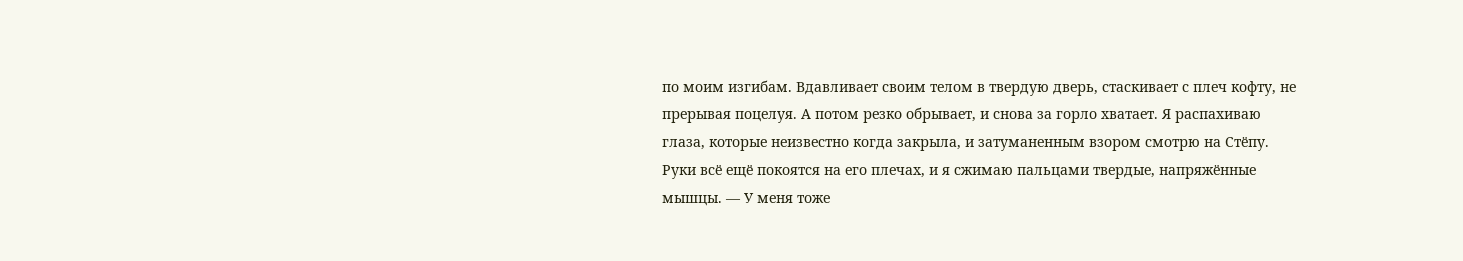по моим изгибам. Вдавливает своим телом в твердую дверь, стаскивает с плеч кофту, не прерывая поцелуя. А потом резко обрывает, и снова за горло хватает. Я распахиваю глаза, которые неизвестно когда закрыла, и затуманенным взором смотрю на Стёпу. Руки всё ещё покоятся на его плечах, и я сжимаю пальцами твердые, напряжённые мышцы. — У меня тоже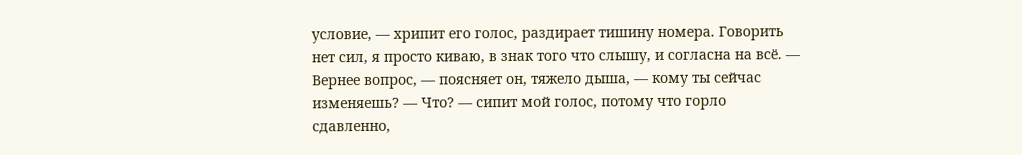условие, — хрипит его голос, раздирает тишину номера. Говорить нет сил, я просто киваю, в знак того что слышу, и согласна на всё. — Вернее вопрос, — поясняет он, тяжело дыша, — кому ты сейчас изменяешь? — Что? — сипит мой голос, потому что горло сдавленно,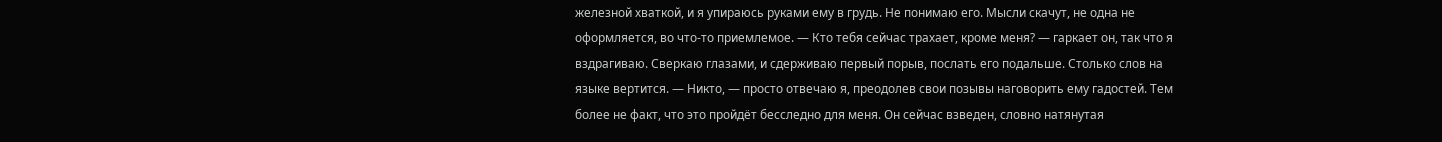железной хваткой, и я упираюсь руками ему в грудь. Не понимаю его. Мысли скачут, не одна не оформляется, во что-то приемлемое. — Кто тебя сейчас трахает, кроме меня? — гаркает он, так что я вздрагиваю. Сверкаю глазами, и сдерживаю первый порыв, послать его подальше. Столько слов на языке вертится. — Никто, — просто отвечаю я, преодолев свои позывы наговорить ему гадостей. Тем более не факт, что это пройдёт бесследно для меня. Он сейчас взведен, словно натянутая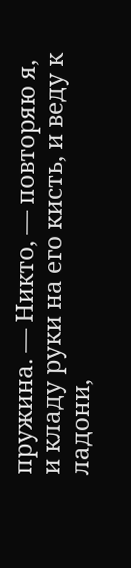пружина. — Никто, — повторяю я, и кладу руки на его кисть, и веду к ладони,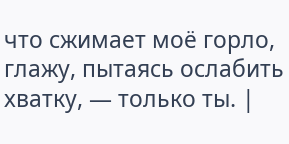что сжимает моё горло, глажу, пытаясь ослабить хватку, — только ты. |